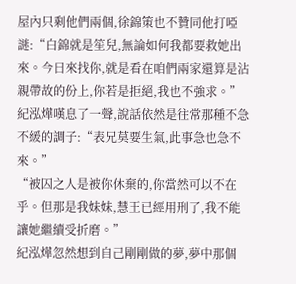屋內只剩他們兩個,徐錦策也不贊同他打啞謎:“白錦就是笙兒,無論如何我都要救她出來。今日來找你,就是看在咱們兩家還算是沾親帶故的份上,你若是拒絕,我也不強求。”
紀泓燁嘆息了一聲,說話依然是往常那種不急不緩的調子:“表兄莫要生氣,此事急也急不來。”
“被囚之人是被你休棄的,你當然可以不在乎。但那是我妹妹,慧王已經用刑了,我不能讓她繼續受折磨。”
紀泓燁忽然想到自己剛剛做的夢,夢中那個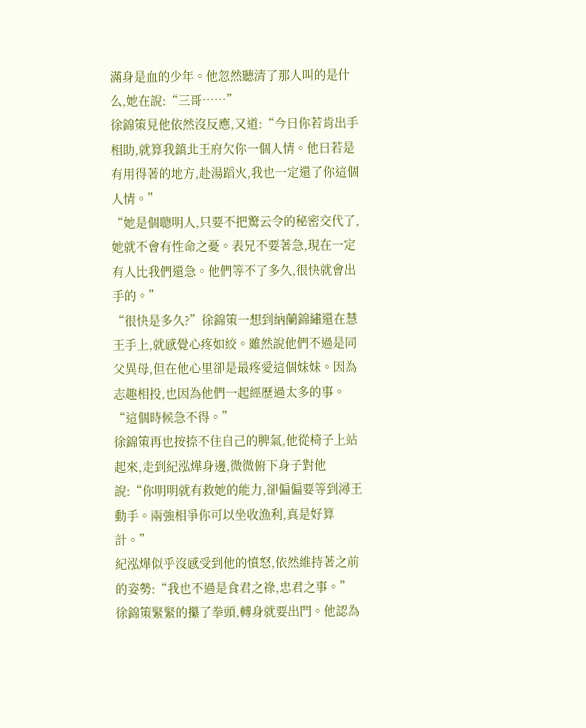滿身是血的少年。他忽然聽清了那人叫的是什么,她在說:“三哥……”
徐錦策見他依然沒反應,又道:“今日你若肯出手相助,就算我鎮北王府欠你一個人情。他日若是有用得著的地方,赴湯蹈火,我也一定還了你這個人情。”
“她是個聰明人,只要不把驚云令的秘密交代了,她就不會有性命之憂。表兄不要著急,現在一定有人比我們還急。他們等不了多久,很快就會出手的。”
“很快是多久?”徐錦策一想到納蘭錦繡還在慧王手上,就感覺心疼如絞。雖然說他們不過是同父異母,但在他心里卻是最疼愛這個妹妹。因為志趣相投,也因為他們一起經歷過太多的事。
“這個時候急不得。”
徐錦策再也按捺不住自己的脾氣,他從椅子上站起來,走到紀泓燁身邊,微微俯下身子對他說:“你明明就有救她的能力,卻偏偏要等到潯王動手。兩強相爭你可以坐收漁利,真是好算計。”
紀泓燁似乎沒感受到他的憤怒,依然維持著之前的姿勢:“我也不過是食君之祿,忠君之事。”
徐錦策緊緊的攥了拳頭,轉身就要出門。他認為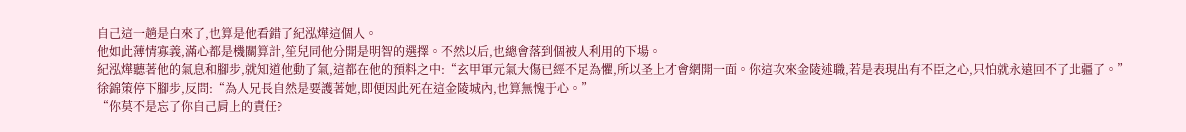自己這一趟是白來了,也算是他看錯了紀泓燁這個人。
他如此薄情寡義,滿心都是機關算計,笙兒同他分開是明智的選擇。不然以后,也總會落到個被人利用的下場。
紀泓燁聽著他的氣息和腳步,就知道他動了氣,這都在他的預料之中:“玄甲軍元氣大傷已經不足為懼,所以圣上才會網開一面。你這次來金陵述職,若是表現出有不臣之心,只怕就永遠回不了北疆了。”
徐錦策停下腳步,反問:“為人兄長自然是要護著她,即便因此死在這金陵城內,也算無愧于心。”
“你莫不是忘了你自己肩上的責任?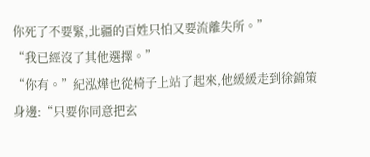你死了不要緊,北疆的百姓只怕又要流離失所。”
“我已經沒了其他選擇。”
“你有。”紀泓燁也從椅子上站了起來,他緩緩走到徐錦策身邊:“只要你同意把玄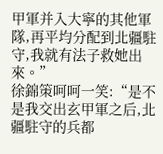甲軍并入大寧的其他軍隊,再平均分配到北疆駐守,我就有法子救她出來。”
徐錦策呵呵一笑:“是不是我交出玄甲軍之后,北疆駐守的兵都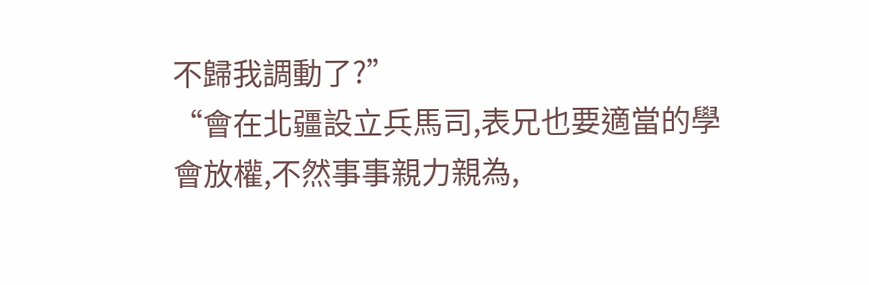不歸我調動了?”
“會在北疆設立兵馬司,表兄也要適當的學會放權,不然事事親力親為,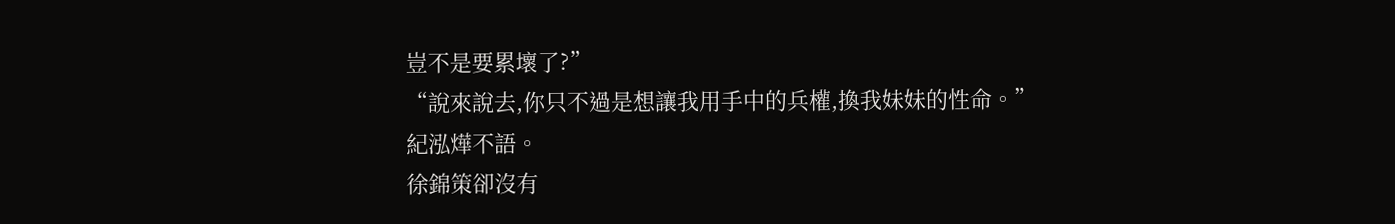豈不是要累壞了?”
“說來說去,你只不過是想讓我用手中的兵權,換我妹妹的性命。”
紀泓燁不語。
徐錦策卻沒有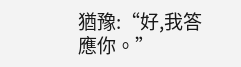猶豫:“好,我答應你。”